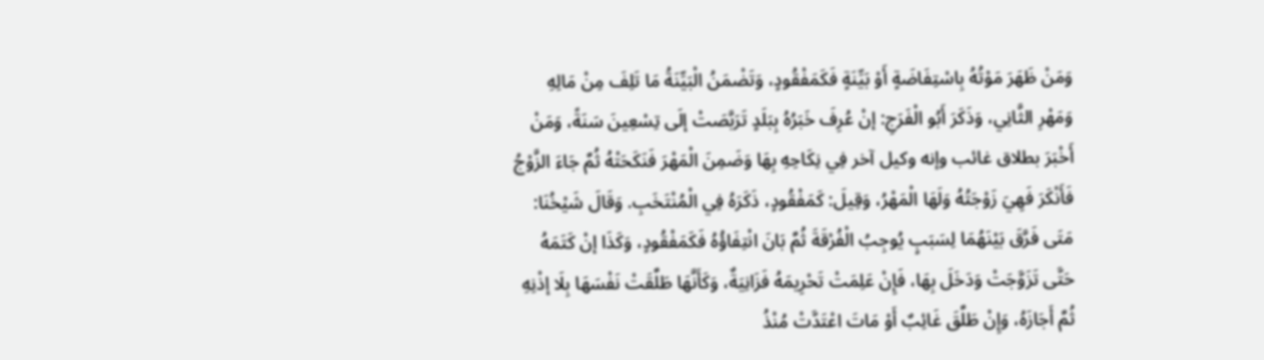وَمَنْ ظَهَرَ مَوْتُهُ بِاسْتِفَاضَةٍ أَوْ بَيِّنَةٍ فَكَمَفْقُودٍ، وَتَضْمَنُ الْبَيِّنَةُ مَا تَلِفَ مِنْ مَالِهِ وَمَهْرِ الثَّانِي، وَذَكَرَ أَبُو الْفَرَجِ: إنْ عُرِفَ خَبَرُهُ بِبَلَدٍ تَرَبَّصَتْ إلَى تِسْعِينَ سَنَةً، وَمَنْ أَخْبَرَ بطلاق غائب وإنه وكيل آخر فِي نِكَاحِهِ بِهَا وَضَمِنَ الْمَهْرَ فَنَكَحَتْهُ ثُمَّ جَاءَ الزَّوْجُ فَأَنْكَرَ فَهِيَ زَوْجَتُهُ وَلَهَا الْمَهْرُ، وَقِيلَ: كَمَفْقُودٍ، ذَكَرَهُ فِي الْمُنْتَخَبِ. وَقَالَ شَيْخُنَا: مَتَى فَرَّقَ بَيْنَهُمَا لِسَبَبٍ يُوجِبُ الْفُرْقَةَ ثُمَّ بَانَ انْتِفَاؤُهُ فَكَمَفْقُودٍ، وَكَذَا إنْ كَتَمَهُ حَتَّى تَزَوَّجَتْ وَدَخَلَ بِهَا، فَإِنْ عَلِمَتْ تَحْرِيمَهُ فَزَانِيَةٌ، وَكَأَنَّهَا طَلَّقَتْ نَفْسَهَا بِلَا إذْنِهِ ثُمَّ أَجَازَهُ، وَإِنْ طَلَّقَ غَائِبٌ أَوْ مَاتَ اعْتَدَّتْ مُنْذُ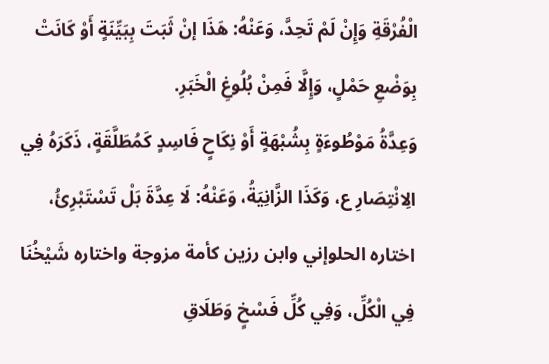الْفُرْقَةِ وَإِنْ لَمْ تَحِدَّ، وَعَنْهُ: هَذَا إنْ ثَبَتَ بِبَيِّنَةٍ أَوْ كَانَتْ بِوَضْعِ حَمْلٍ، وَإِلَّا فَمِنْ بُلُوغِ الْخَبَرِ.
وَعِدَّةُ مَوْطُوءَةٍ بِشُبْهَةٍ أَوْ نِكَاحٍ فَاسِدٍ كَمُطَلَّقَةٍ، ذَكَرَهُ فِي الِانْتِصَارِ ع، وَكَذَا الزَّانِيَةُ، وَعَنْهُ: لَا عِدَّةَ بَلْ تَسْتَبْرِئُ، اختاره الحلوإني وابن رزين كأمة مزوجة واختاره شَيْخُنَا فِي الْكُلِّ، وَفِي كُلِّ فَسْخٍ وَطَلَاقِ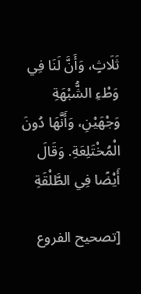ثَلَاثٍ، وَأَنَّ لَنَا فِي وَطْءِ الشُّبْهَةِ وَجْهَيْنِ، وَأَنَّهَا دُونَ الْمُخْتَلِعَةِ. وَقَالَ أَيْضًا فِي الطَّلْقَةِ

[تصحيح الفروع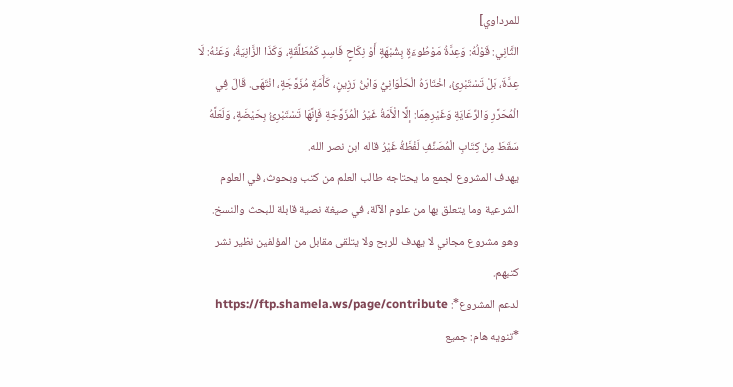للمرداوي]
الثَّانِي: قَوْلُهُ: وَعِدَّةُ مَوْطُوءَةٍ بِشُبْهَةٍ أَوْ نِكَاحٍ فَاسِدٍ كَمُطَلَّقَةٍ، وَكَذَا الزَّانِيَةُ، وَعَنْهُ: لَا عِدَّةَ، بَلْ تَسْتَبْرِئُ، اخْتَارَهُ الْحَلْوَانِيُّ وَابْنُ رَزِينٍ، كَأَمَةٍ مُزَوَّجَةٍ، انْتَهَى. قَالَ فِي الْمُحَرَّرِ وَالرِّعَايَةِ وَغَيْرِهِمَا: إلَّا الْأَمَةُ غَيْرُ الْمُزَوَّجَةِ فَإِنَّهَا تَسْتَبْرِئُ بِحَيْضَةٍ، وَلَعَلَّهُ سَقَطَ مِنْ كِتَابِ الْمُصَنِّفِ لَفْظَةُ غَيْرُ قاله ابن نصر الله.
يهدف المشروع لجمع ما يحتاجه طالب العلم من كتب وبحوث، في العلوم الشرعية وما يتعلق بها من علوم الآلة، في صيغة نصية قابلة للبحث والنسخ.
وهو مشروع مجاني لا يهدف للربح ولا يتلقى مقابل من المؤلفين نظير نشر كتبهم.
لدعم المشروع*: https://ftp.shamela.ws/page/contribute
*تنويه هام: جميع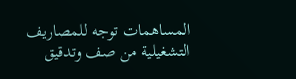المساهمات توجه للمصاريف التشغيلية من صف وتدقيق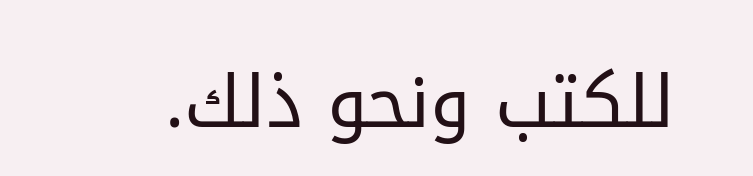للكتب ونحو ذلك.